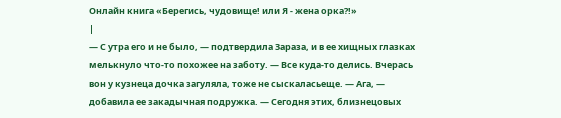Онлайн книга «Берегись, чудовище! или Я - жена орка?!»
|
— С утра его и не было, — подтвердила Зараза, и в ее хищных глазках мелькнуло что-то похожее на заботу. — Все куда-то делись. Вчерась вон у кузнеца дочка загуляла, тоже не сыскаласьеще. — Ага, — добавила ее закадычная подружка. — Сегодня этих, близнецовых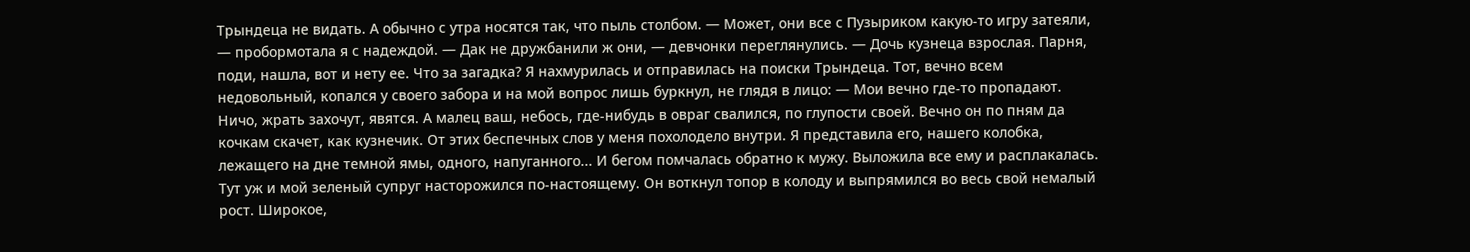Трындеца не видать. А обычно с утра носятся так, что пыль столбом. — Может, они все с Пузыриком какую-то игру затеяли, — пробормотала я с надеждой. — Дак не дружбанили ж они, — девчонки переглянулись. — Дочь кузнеца взрослая. Парня, поди, нашла, вот и нету ее. Что за загадка? Я нахмурилась и отправилась на поиски Трындеца. Тот, вечно всем недовольный, копался у своего забора и на мой вопрос лишь буркнул, не глядя в лицо: — Мои вечно где-то пропадают. Ничо, жрать захочут, явятся. А малец ваш, небось, где-нибудь в овраг свалился, по глупости своей. Вечно он по пням да кочкам скачет, как кузнечик. От этих беспечных слов у меня похолодело внутри. Я представила его, нашего колобка, лежащего на дне темной ямы, одного, напуганного... И бегом помчалась обратно к мужу. Выложила все ему и расплакалась. Тут уж и мой зеленый супруг насторожился по-настоящему. Он воткнул топор в колоду и выпрямился во весь свой немалый рост. Широкое,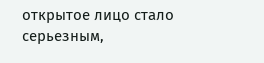открытое лицо стало серьезным,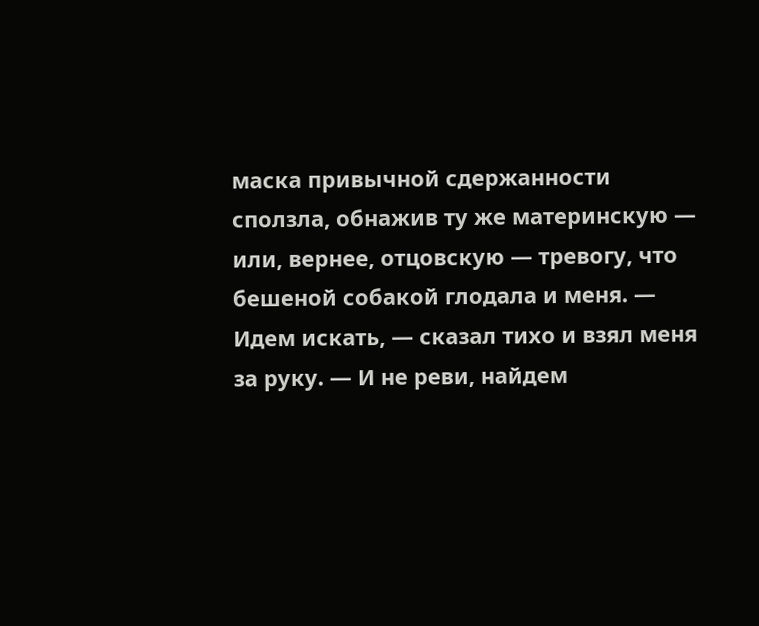маска привычной сдержанности сползла, обнажив ту же материнскую — или, вернее, отцовскую — тревогу, что бешеной собакой глодала и меня. — Идем искать, — сказал тихо и взял меня за руку. — И не реви, найдем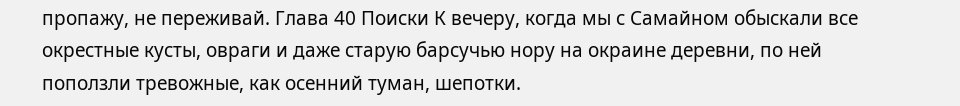пропажу, не переживай. Глава 40 Поиски К вечеру, когда мы с Самайном обыскали все окрестные кусты, овраги и даже старую барсучью нору на окраине деревни, по ней поползли тревожные, как осенний туман, шепотки.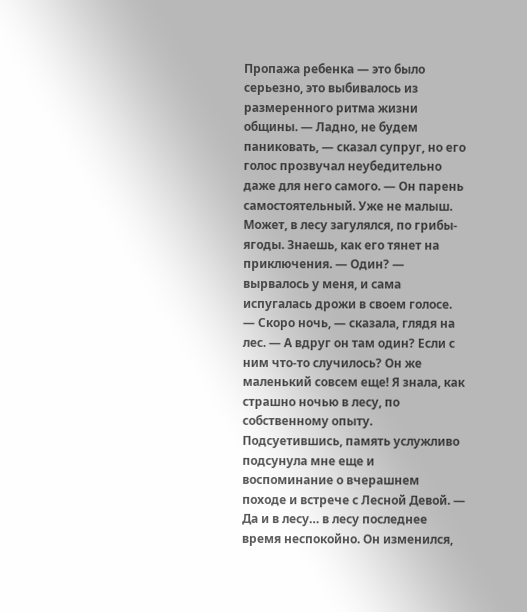Пропажа ребенка — это было серьезно, это выбивалось из размеренного ритма жизни общины. — Ладно, не будем паниковать, — сказал супруг, но его голос прозвучал неубедительно даже для него самого. — Он парень самостоятельный. Уже не малыш. Может, в лесу загулялся, по грибы-ягоды. Знаешь, как его тянет на приключения. — Один? — вырвалось у меня, и сама испугалась дрожи в своем голосе. — Скоро ночь, — сказала, глядя на лес. — А вдруг он там один? Если с ним что-то случилось? Он же маленький совсем еще! Я знала, как страшно ночью в лесу, по собственному опыту. Подсуетившись, память услужливо подсунула мне еще и воспоминание о вчерашнем походе и встрече с Лесной Девой. — Да и в лесу… в лесу последнее время неспокойно. Он изменился,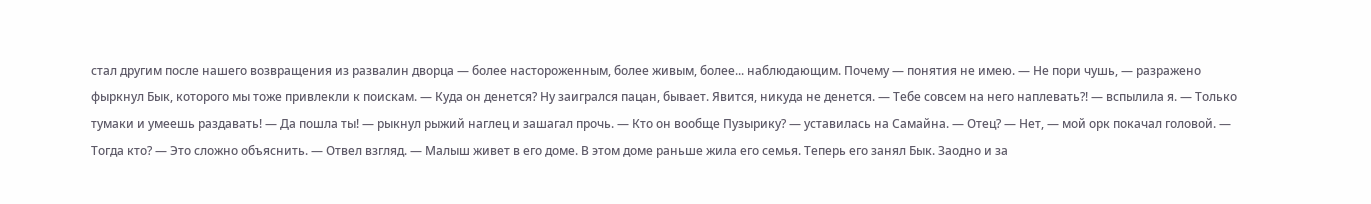стал другим после нашего возвращения из развалин дворца — более настороженным, более живым, более... наблюдающим. Почему — понятия не имею. — Не пори чушь, — разражено фыркнул Бык, которого мы тоже привлекли к поискам. — Куда он денется? Ну заигрался пацан, бывает. Явится, никуда не денется. — Тебе совсем на него наплевать?! — вспылила я. — Только тумаки и умеешь раздавать! — Да пошла ты! — рыкнул рыжий наглец и зашагал прочь. — Кто он вообще Пузырику? — уставилась на Самайна. — Отец? — Нет, — мой орк покачал головой. — Тогда кто? — Это сложно объяснить. — Отвел взгляд. — Малыш живет в его доме. В этом доме раньше жила его семья. Теперь его занял Бык. Заодно и за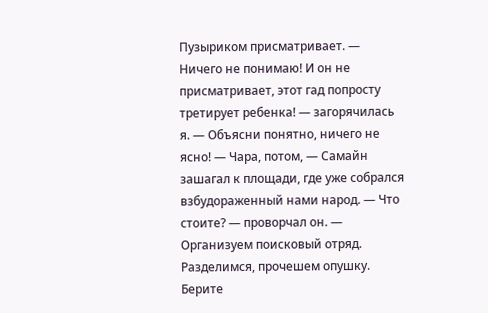Пузыриком присматривает. — Ничего не понимаю! И он не присматривает, этот гад попросту третирует ребенка! — загорячилась я. — Объясни понятно, ничего не ясно! — Чара, потом, — Самайн зашагал к площади, где уже собрался взбудораженный нами народ. — Что стоите? — проворчал он. — Организуем поисковый отряд. Разделимся, прочешем опушку. Берите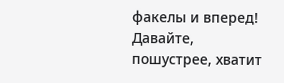факелы и вперед! Давайте, пошустрее, хватит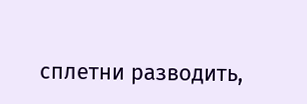сплетни разводить,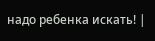надо ребенка искать! |